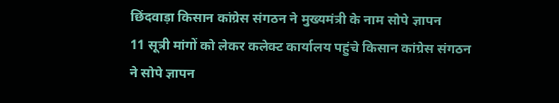छिंदवाड़ा किसान कांग्रेस संगठन ने मुख्यमंत्री के नाम सोपे ज्ञापन
11 सूत्री मांगों को लेकर कलेक्ट कार्यालय पहुंचे किसान कांग्रेस संगठन
ने सोपे ज्ञापन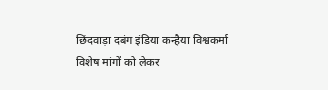छिंदवाड़ा दबंग इंडिया कन्हैया विश्वकर्मा
विशेष मांगों को लेकर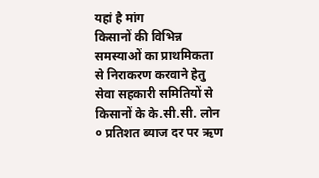यहां है मांग
किसानों की विभिन्न समस्याओं का प्राथमिकता से निराकरण करवाने हेतु
सेवा सहकारी समितियों से किसानों के के.सी.सी. लोन ० प्रतिशत ब्याज दर पर ऋण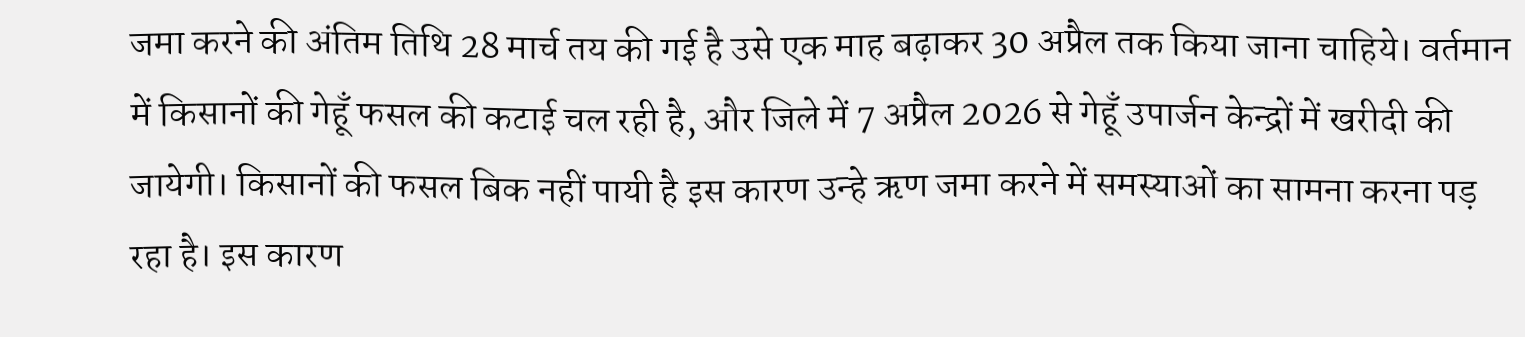जमा करने की अंतिम तिथि 28 मार्च तय की गई है उसे एक माह बढ़ाकर 30 अप्रैल तक किया जाना चाहिये। वर्तमान में किसानों की गेहूँ फसल की कटाई चल रही है, और जिले में 7 अप्रैल 2026 से गेहूँ उपार्जन केन्द्रों में खरीदी की जायेगी। किसानों की फसल बिक नहीं पायी है इस कारण उन्हे ऋण जमा करने में समस्याओं का सामना करना पड़ रहा है। इस कारण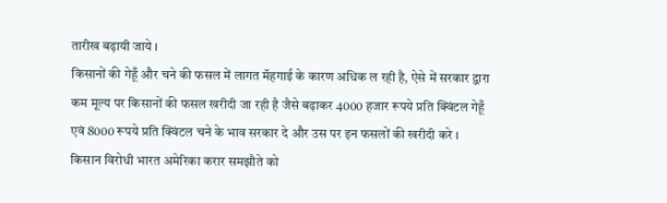तारीख बढ़ायी जाये ।
किसानों की गेहूँ और चने की फसल में लागत मॅहगाई के कारण अधिक ल रही है, ऐसे में सरकार द्वारा कम मूल्य पर किसानों की फसल खरीदी जा रही है जैसे बढ़ाकर 4000 हजार रूपये प्रति क्विंटल गेहूँ एवं 8000 रूपये प्रति क्विंटल चने के भाव सरकार दे और उस पर इन फसलों की खरीदी करे ।
किसान विरोधी भारत अमेरिका करार समझौते को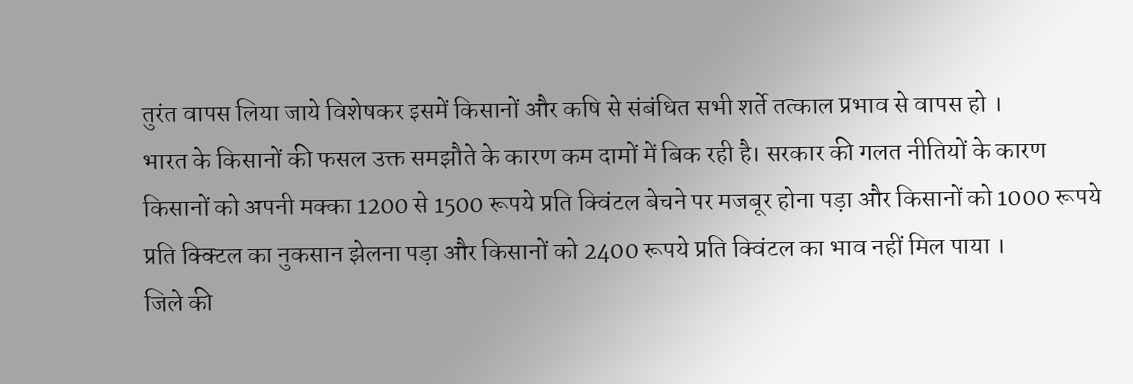तुरंत वापस लिया जाये विशेषकर इसमें किसानों और कषि से संबंधित सभी शर्ते तत्काल प्रभाव से वापस हो ।
भारत के किसानों की फसल उक्त समझौते के कारण कम दामों में बिक रही है। सरकार की गलत नीतियों के कारण किसानों को अपनी मक्का 1200 से 1500 रूपये प्रति क्विंटल बेचने पर मजबूर होना पड़ा और किसानों को 1000 रूपये प्रति क्क्टिल का नुकसान झेलना पड़ा और किसानों को 2400 रूपये प्रति क्विंटल का भाव नहीं मिल पाया ।
जिले की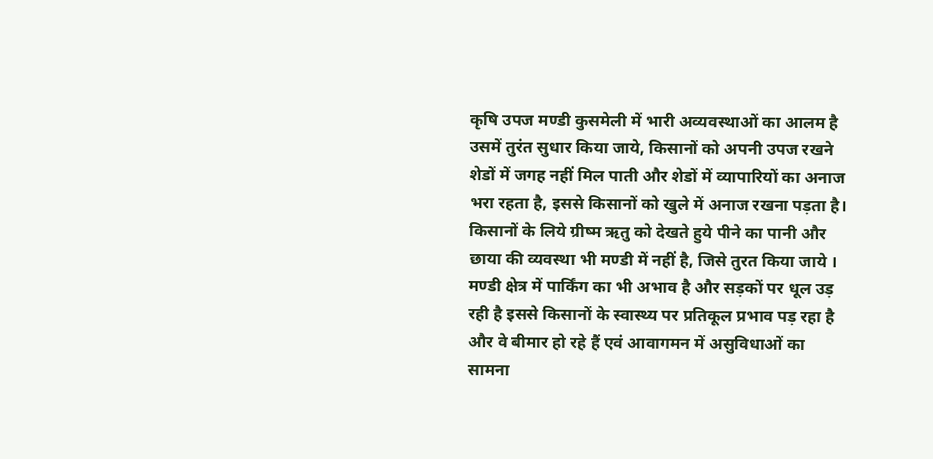कृषि उपज मण्डी कुसमेली में भारी अव्यवस्थाओं का आलम है उसमें तुरंत सुधार किया जाये, किसानों को अपनी उपज रखने शेडों में जगह नहीं मिल पाती और शेडों में व्यापारियों का अनाज भरा रहता है, इससे किसानों को खुले में अनाज रखना पड़ता है। किसानों के लिये ग्रीष्म ऋतु को देखते हुये पीने का पानी और छाया की व्यवस्था भी मण्डी में नहीं है, जिसे तुरत किया जाये । मण्डी क्षेत्र में पार्किंग का भी अभाव है और सड़कों पर धूल उड़ रही है इससे किसानों के स्वास्थ्य पर प्रतिकूल प्रभाव पड़ रहा है और वे बीमार हो रहे हैं एवं आवागमन में असुविधाओं का सामना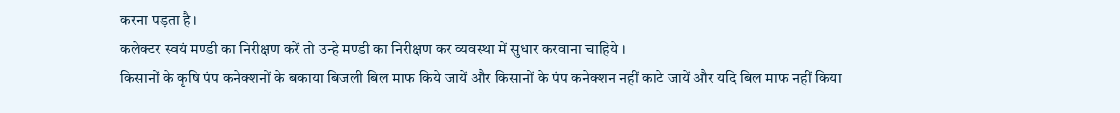करना पड़ता है।
कलेक्टर स्वयं मण्डी का निरीक्षण करें तो उन्हे मण्डी का निरीक्षण कर व्यवस्था में सुधार करवाना चाहिये ।
किसानों के कृषि पंप कनेक्शनों के बकाया बिजली बिल माफ किये जायें और किसानों के पंप कनेक्शन नहीं काटे जायें और यदि बिल माफ नहीं किया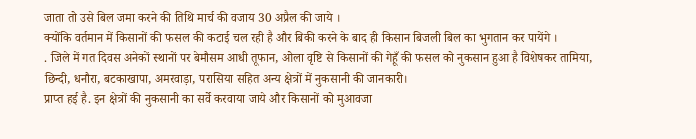जाता तो उसे बिल जमा करने की तिथि मार्च की वजाय 30 अप्रैल की जाये ।
क्योंकि वर्तमान में किसानों की फसल की कटाई चल रही है और बिकी करने के बाद ही किसान बिजली बिल का भुगतान कर पायेंगे ।
. जिले में गत दिवस अनेकों स्थानों पर बेमौसम आधी तूफान, ओला वृष्टि से किसानों की गेहूँ की फसल को नुकसान हुआ है विशेषकर तामिया, छिन्दी, धनौरा, बटकाखापा, अमरवाड़ा, परासिया सहित अन्य क्षेत्रों में नुकसानी की जानकारी।
प्राप्त हई है. इन क्षेत्रों की नुकसानी का सर्वे करवाया जाये और किसानों को मुआवजा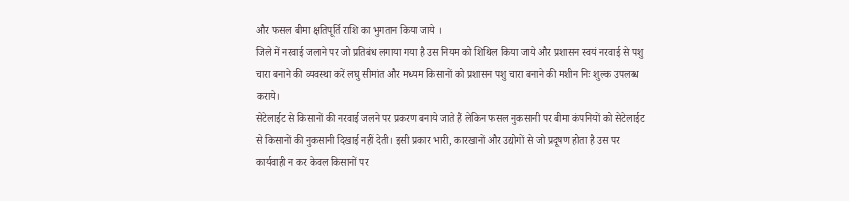और फसल बीमा क्षतिपूर्ति राशि का भुगतान किया जाये ।
जिले में नरवाई जलाने पर जो प्रतिबंध लगाया गया है उस नियम को शिथिल किया जाये और प्रशासन स्वयं नरवाई से पशु चारा बनाने की व्यवस्था करें लघु सीमांत और मध्यम किसानों को प्रशासन पशु चारा बनाने की मशीन निः शुल्क उपलब्ध कराये।
सेटेलाईट से किसानों की नरवाई जलने पर प्रकरण बनाये जाते हैं लेकिन फसल नुकसानी पर बीमा कंपनियों को सेटेलाईट से किसानों की नुकसानी दिखाई नहीं देती। इसी प्रकार भारी, कारखानों और उद्योगों से जो प्रदूषण होता है उस पर कार्यवाही न कर केवल किसानों पर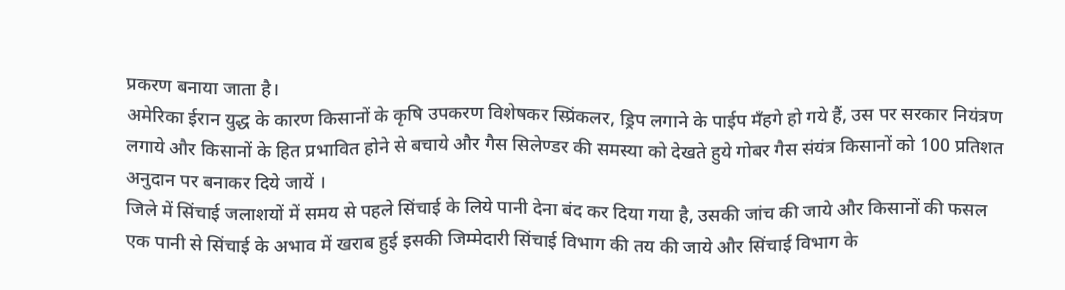प्रकरण बनाया जाता है।
अमेरिका ईरान युद्ध के कारण किसानों के कृषि उपकरण विशेषकर स्प्रिंकलर, ड्रिप लगाने के पाईप मँहगे हो गये हैं, उस पर सरकार नियंत्रण लगाये और किसानों के हित प्रभावित होने से बचाये और गैस सिलेण्डर की समस्या को देखते हुये गोबर गैस संयंत्र किसानों को 100 प्रतिशत अनुदान पर बनाकर दिये जायें ।
जिले में सिंचाई जलाशयों में समय से पहले सिंचाई के लिये पानी देना बंद कर दिया गया है, उसकी जांच की जाये और किसानों की फसल एक पानी से सिंचाई के अभाव में खराब हुई इसकी जिम्मेदारी सिंचाई विभाग की तय की जाये और सिंचाई विभाग के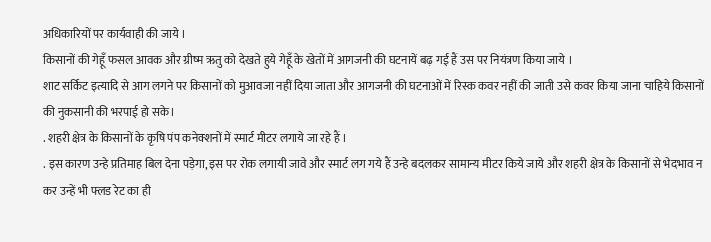अधिकारियों पर कार्यवाही की जाये ।
किसानों की गेहूँ फसल आवक और ग्रीष्म ऋतु को देखते हुये गेहूँ के खेतों में आगजनी की घटनायें बढ़ गई हैं उस पर नियंत्रण किया जाये ।
शाट सर्किट इत्यादि से आग लगने पर किसानों को मुआवजा नहीं दिया जाता और आगजनी की घटनाओं में रिस्क कवर नहीं की जाती उसे कवर किया जाना चाहिये किसानों की नुकसानी की भरपाई हो सके।
. शहरी क्षेत्र के किसानों के कृषि पंप कनेक्शनों में स्मार्ट मीटर लगाये जा रहे हैं ।
. इस कारण उन्हे प्रतिमाह बिल देना पड़ेगा, इस पर रोक लगायी जावे और स्मार्ट लग गये हैं उन्हे बदलकर सामान्य मीटर किये जाये और शहरी क्षेत्र के किसानों से भेदभाव न कर उन्हें भी फ्लड रेट का ही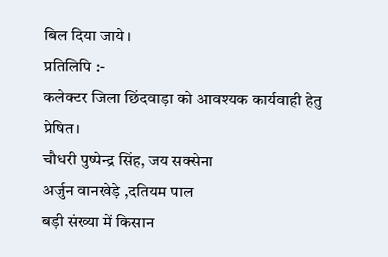बिल दिया जाये ।
प्रतिलिपि :-
कलेक्टर जिला छिंदवाड़ा को आवश्यक कार्यवाही हेतु प्रेषित।
चौधरी पुष्पेन्द्र सिंह, जय सक्सेना
अर्जुन वानखेड़े ,दतियम पाल
बड़ी संख्या में किसान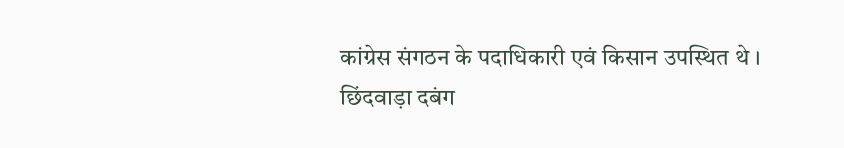कांग्रेस संगठन के पदाधिकारी एवं किसान उपस्थित थे ।
छिंदवाड़ा दबंग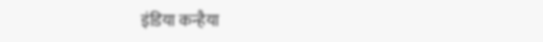इंडिया कन्हैया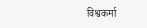विश्वकर्मा